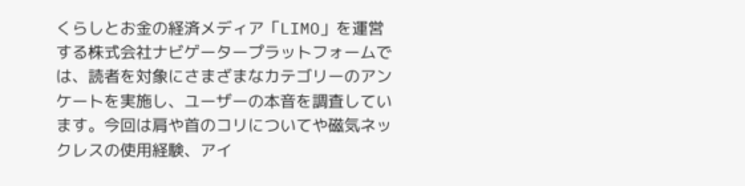くらしとお金の経済メディア「LIMO」を運営する株式会社ナビゲータープラットフォームでは、読者を対象にさまざまなカテゴリーのアンケートを実施し、ユーザーの本音を調査しています。今回は肩や首のコリについてや磁気ネックレスの使用経験、アイ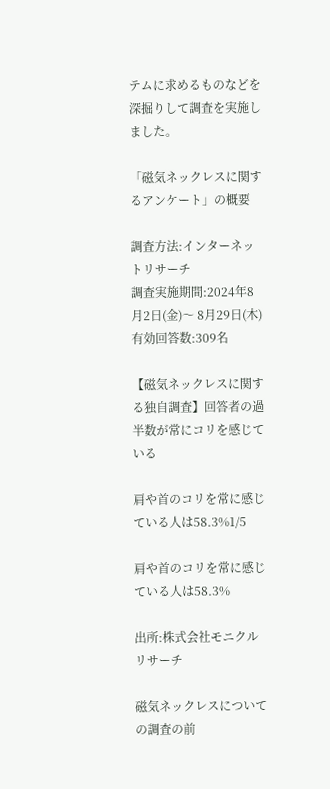テムに求めるものなどを深掘りして調査を実施しました。

「磁気ネックレスに関するアンケート」の概要

調査方法:インターネットリサーチ
調査実施期間:2024年8月2日(金)〜 8月29日(木)
有効回答数:309名

【磁気ネックレスに関する独自調査】回答者の過半数が常にコリを感じている

肩や首のコリを常に感じている人は58.3%1/5

肩や首のコリを常に感じている人は58.3%

出所:株式会社モニクルリサーチ

磁気ネックレスについての調査の前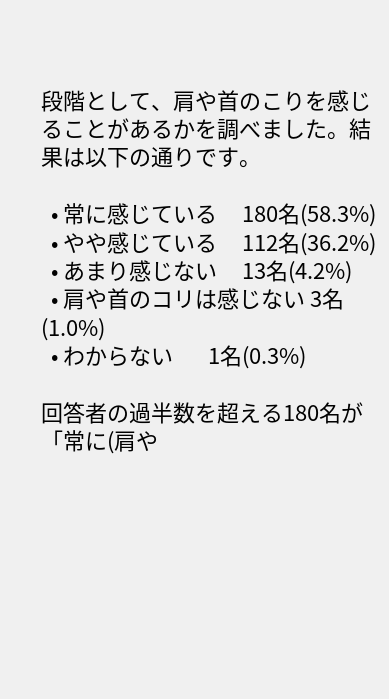段階として、肩や首のこりを感じることがあるかを調べました。結果は以下の通りです。

  • 常に感じている     180名(58.3%)
  • やや感じている     112名(36.2%)
  • あまり感じない     13名(4.2%)
  • 肩や首のコリは感じない 3名(1.0%)
  • わからない       1名(0.3%)

回答者の過半数を超える180名が「常に(肩や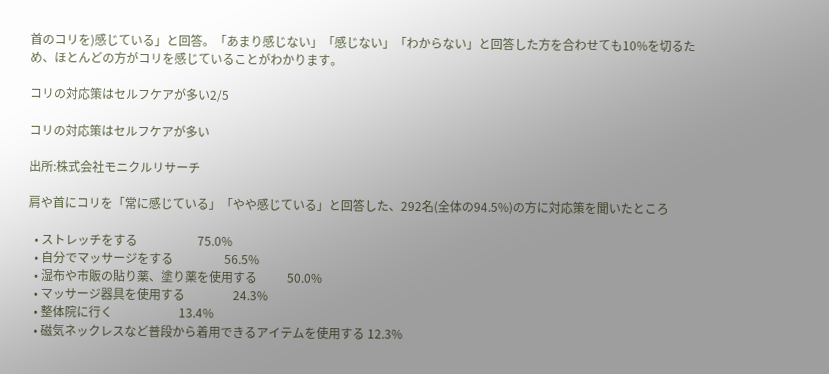首のコリを)感じている」と回答。「あまり感じない」「感じない」「わからない」と回答した方を合わせても10%を切るため、ほとんどの方がコリを感じていることがわかります。

コリの対応策はセルフケアが多い2/5

コリの対応策はセルフケアが多い

出所:株式会社モニクルリサーチ

肩や首にコリを「常に感じている」「やや感じている」と回答した、292名(全体の94.5%)の方に対応策を聞いたところ

  • ストレッチをする                    75.0%
  • 自分でマッサージをする                 56.5%
  • 湿布や市販の貼り薬、塗り薬を使用する          50.0%
  • マッサージ器具を使用する                24.3%
  • 整体院に行く                      13.4%
  • 磁気ネックレスなど普段から着用できるアイテムを使用する 12.3%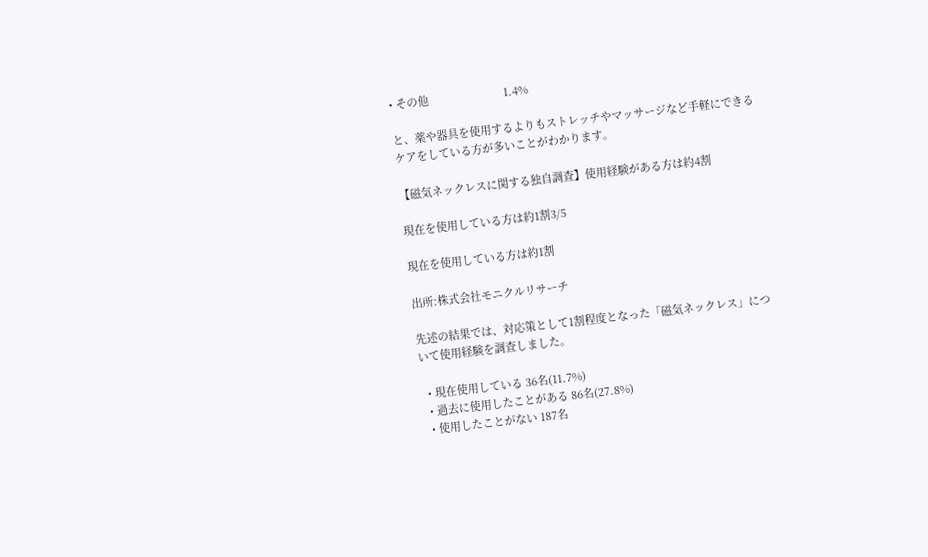• その他                         1.4%

と、薬や器具を使用するよりもストレッチやマッサージなど手軽にできるケアをしている方が多いことがわかります。

【磁気ネックレスに関する独自調査】使用経験がある方は約4割

現在を使用している方は約1割3/5

現在を使用している方は約1割

出所:株式会社モニクルリサーチ

先述の結果では、対応策として1割程度となった「磁気ネックレス」について使用経験を調査しました。

  • 現在使用している 36名(11.7%)
  • 過去に使用したことがある 86名(27.8%)
  • 使用したことがない 187名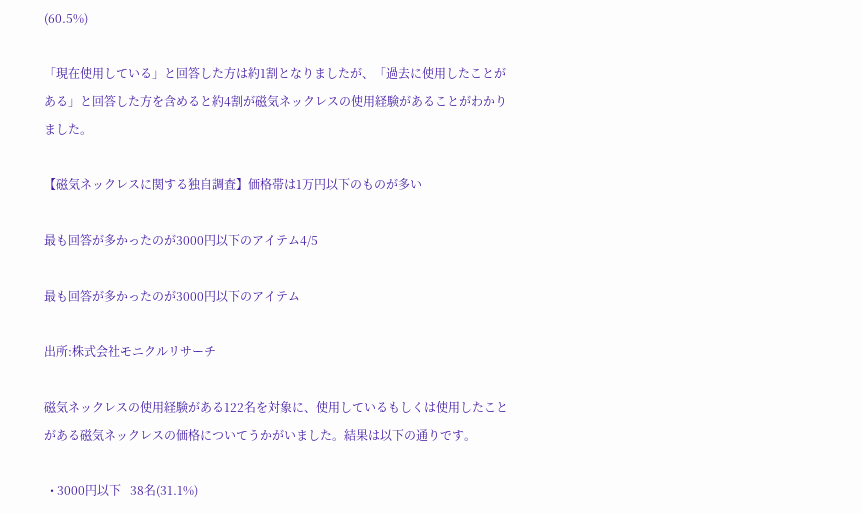(60.5%)

「現在使用している」と回答した方は約1割となりましたが、「過去に使用したことがある」と回答した方を含めると約4割が磁気ネックレスの使用経験があることがわかりました。

【磁気ネックレスに関する独自調査】価格帯は1万円以下のものが多い

最も回答が多かったのが3000円以下のアイテム4/5

最も回答が多かったのが3000円以下のアイテム

出所:株式会社モニクルリサーチ

磁気ネックレスの使用経験がある122名を対象に、使用しているもしくは使用したことがある磁気ネックレスの価格についてうかがいました。結果は以下の通りです。

  • 3000円以下   38名(31.1%)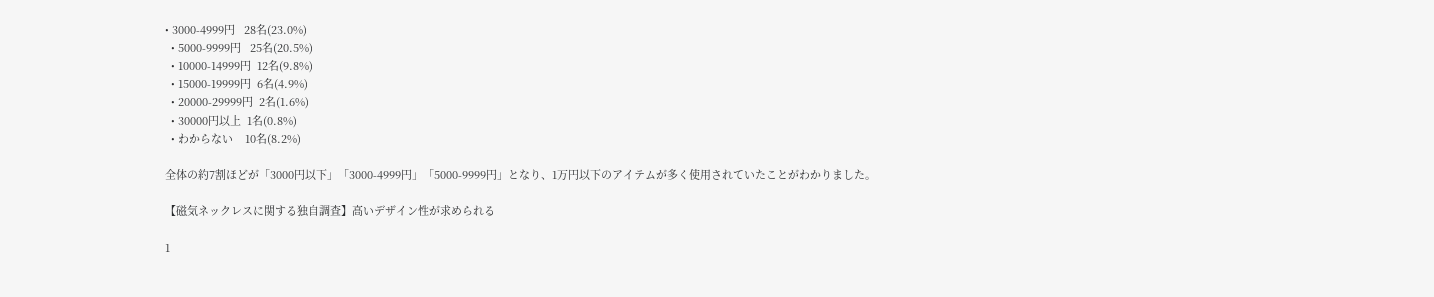• 3000-4999円   28名(23.0%)
  • 5000-9999円   25名(20.5%)
  • 10000-14999円  12名(9.8%)
  • 15000-19999円  6名(4.9%)
  • 20000-29999円  2名(1.6%)
  • 30000円以上  1名(0.8%)
  • わからない    10名(8.2%)

全体の約7割ほどが「3000円以下」「3000-4999円」「5000-9999円」となり、1万円以下のアイテムが多く使用されていたことがわかりました。

【磁気ネックレスに関する独自調査】高いデザイン性が求められる

1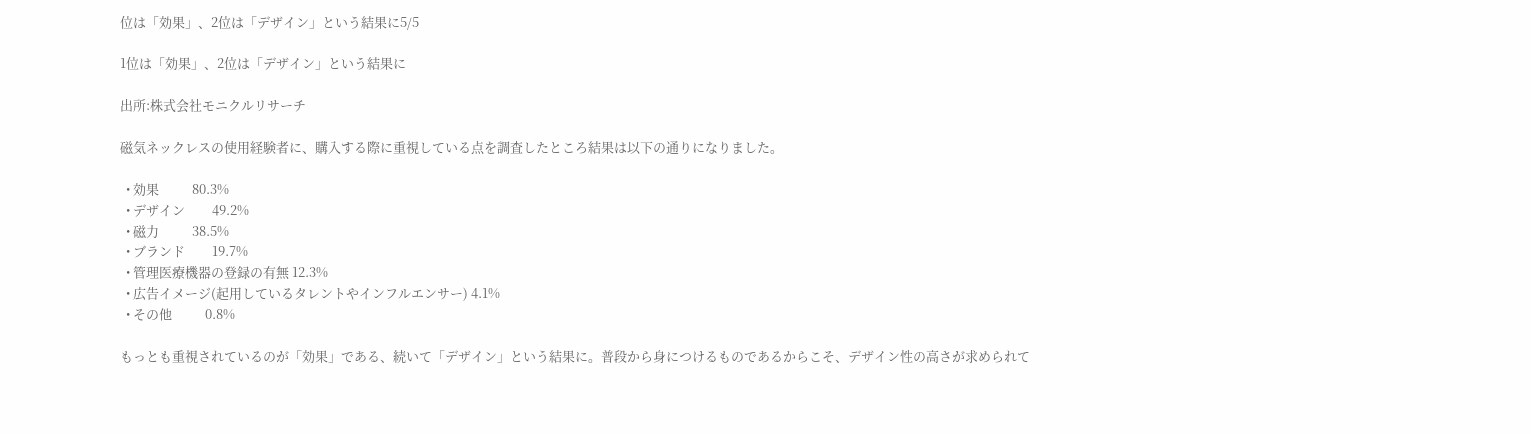位は「効果」、2位は「デザイン」という結果に5/5

1位は「効果」、2位は「デザイン」という結果に

出所:株式会社モニクルリサーチ

磁気ネックレスの使用経験者に、購入する際に重視している点を調査したところ結果は以下の通りになりました。

  • 効果           80.3%
  • デザイン         49.2%
  • 磁力           38.5%
  • ブランド         19.7%
  • 管理医療機器の登録の有無 12.3%
  • 広告イメージ(起用しているタレントやインフルエンサー) 4.1%
  • その他           0.8%

もっとも重視されているのが「効果」である、続いて「デザイン」という結果に。普段から身につけるものであるからこそ、デザイン性の高さが求められて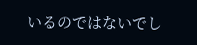いるのではないでし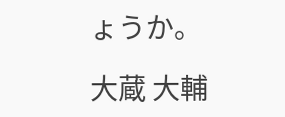ょうか。

大蔵 大輔